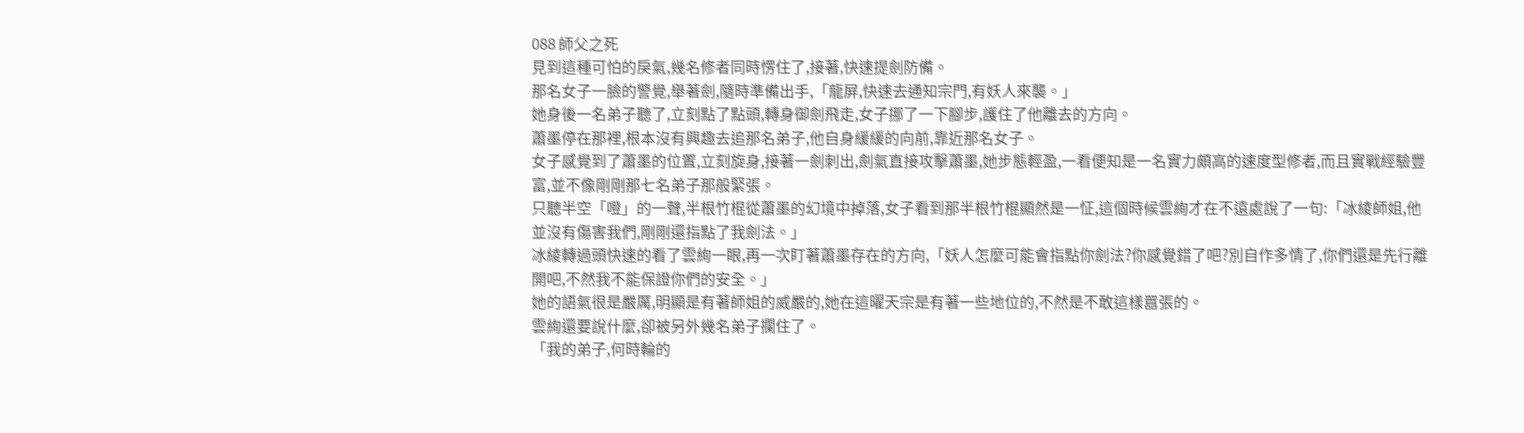088 師父之死
見到這種可怕的戾氣,幾名修者同時愣住了,接著,快速提劍防備。
那名女子一臉的警覺,舉著劍,隨時準備出手,「龍屏,快速去通知宗門,有妖人來襲。」
她身後一名弟子聽了,立刻點了點頭,轉身御劍飛走,女子挪了一下腳步,護住了他離去的方向。
蕭墨停在那裡,根本沒有興趣去追那名弟子,他自身緩緩的向前,靠近那名女子。
女子感覺到了蕭墨的位置,立刻旋身,接著一劍刺出,劍氣直接攻擊蕭墨,她步態輕盈,一看便知是一名實力頗高的速度型修者,而且實戰經驗豐富,並不像剛剛那七名弟子那般緊張。
只聽半空「噔」的一聲,半根竹棍從蕭墨的幻境中掉落,女子看到那半根竹棍顯然是一怔,這個時候雲絢才在不遠處說了一句:「冰綾師姐,他並沒有傷害我們,剛剛還指點了我劍法。」
冰綾轉過頭快速的看了雲絢一眼,再一次盯著蕭墨存在的方向,「妖人怎麼可能會指點你劍法?你感覺錯了吧?別自作多情了,你們還是先行離開吧,不然我不能保證你們的安全。」
她的語氣很是嚴厲,明顯是有著師姐的威嚴的,她在這曜天宗是有著一些地位的,不然是不敢這樣囂張的。
雲絢還要說什麼,卻被另外幾名弟子攔住了。
「我的弟子,何時輪的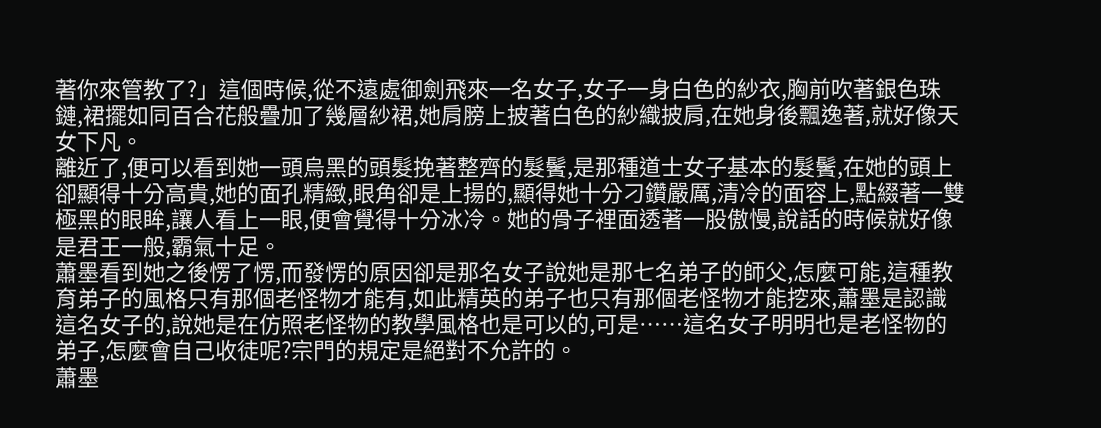著你來管教了?」這個時候,從不遠處御劍飛來一名女子,女子一身白色的紗衣,胸前吹著銀色珠鏈,裙擺如同百合花般疊加了幾層紗裙,她肩膀上披著白色的紗織披肩,在她身後飄逸著,就好像天女下凡。
離近了,便可以看到她一頭烏黑的頭髮挽著整齊的髮鬢,是那種道士女子基本的髮鬢,在她的頭上卻顯得十分高貴,她的面孔精緻,眼角卻是上揚的,顯得她十分刁鑽嚴厲,清冷的面容上,點綴著一雙極黑的眼眸,讓人看上一眼,便會覺得十分冰冷。她的骨子裡面透著一股傲慢,說話的時候就好像是君王一般,霸氣十足。
蕭墨看到她之後愣了愣,而發愣的原因卻是那名女子說她是那七名弟子的師父,怎麼可能,這種教育弟子的風格只有那個老怪物才能有,如此精英的弟子也只有那個老怪物才能挖來,蕭墨是認識這名女子的,說她是在仿照老怪物的教學風格也是可以的,可是……這名女子明明也是老怪物的弟子,怎麼會自己收徒呢?宗門的規定是絕對不允許的。
蕭墨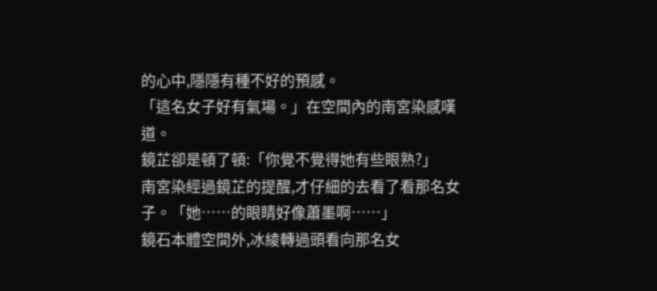的心中,隱隱有種不好的預感。
「這名女子好有氣場。」在空間內的南宮染感嘆道。
鏡芷卻是頓了頓:「你覺不覺得她有些眼熟?」
南宮染經過鏡芷的提醒,才仔細的去看了看那名女子。「她……的眼睛好像蕭墨啊……」
鏡石本體空間外,冰綾轉過頭看向那名女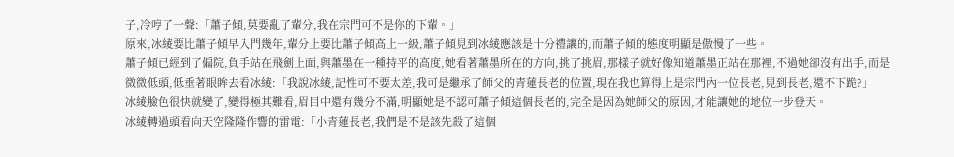子,冷哼了一聲:「蕭子傾,莫要亂了輩分,我在宗門可不是你的下輩。」
原來,冰綾要比蕭子傾早入門幾年,輩分上要比蕭子傾高上一級,蕭子傾見到冰綾應該是十分禮讓的,而蕭子傾的態度明顯是傲慢了一些。
蕭子傾已經到了偏院,負手站在飛劍上面,與蕭墨在一種持平的高度,她看著蕭墨所在的方向,挑了挑眉,那樣子就好像知道蕭墨正站在那裡,不過她卻沒有出手,而是微微低頭,低垂著眼眸去看冰綾:「我說冰綾,記性可不要太差,我可是繼承了師父的青蓮長老的位置,現在我也算得上是宗門內一位長老,見到長老,還不下跪?」
冰綾臉色很快就變了,變得極其難看,眉目中還有幾分不滿,明顯她是不認可蕭子傾這個長老的,完全是因為她師父的原因,才能讓她的地位一步登天。
冰綾轉過頭看向天空隆隆作響的雷電:「小青蓮長老,我們是不是該先殺了這個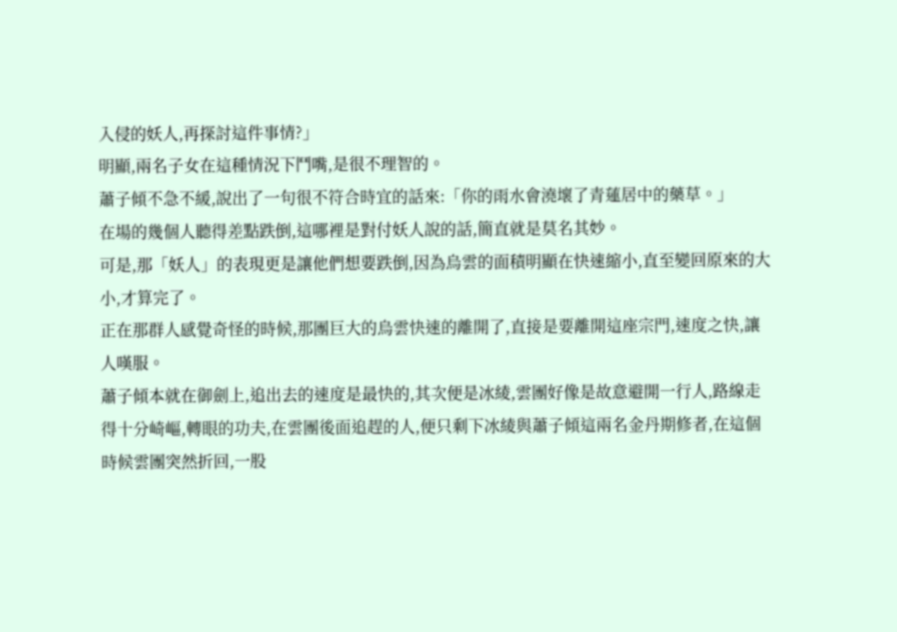入侵的妖人,再探討這件事情?」
明顯,兩名子女在這種情況下鬥嘴,是很不理智的。
蕭子傾不急不緩,說出了一句很不符合時宜的話來:「你的雨水會澆壞了青蓮居中的藥草。」
在場的幾個人聽得差點跌倒,這哪裡是對付妖人說的話,簡直就是莫名其妙。
可是,那「妖人」的表現更是讓他們想要跌倒,因為烏雲的面積明顯在快速縮小,直至變回原來的大小,才算完了。
正在那群人感覺奇怪的時候,那團巨大的烏雲快速的離開了,直接是要離開這座宗門,速度之快,讓人嘆服。
蕭子傾本就在御劍上,追出去的速度是最快的,其次便是冰綾,雲團好像是故意避開一行人,路線走得十分崎嶇,轉眼的功夫,在雲團後面追趕的人,便只剩下冰綾與蕭子傾這兩名金丹期修者,在這個時候雲團突然折回,一股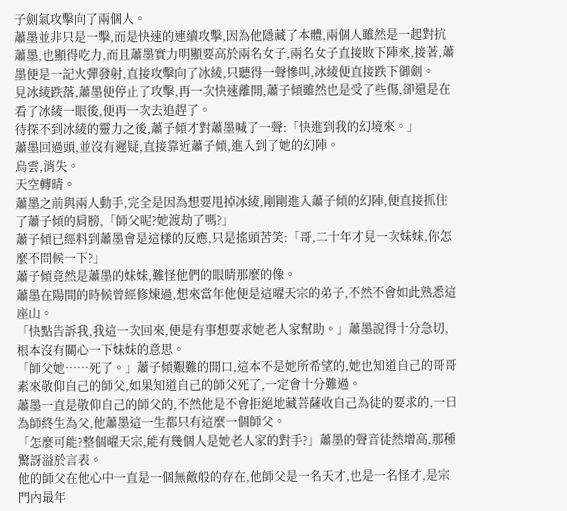子劍氣攻擊向了兩個人。
蕭墨並非只是一擊,而是快速的連續攻擊,因為他隱藏了本體,兩個人雖然是一起對抗蕭墨,也顯得吃力,而且蕭墨實力明顯要高於兩名女子,兩名女子直接敗下陣來,接著,蕭墨便是一記火彈發射,直接攻擊向了冰綾,只聽得一聲慘叫,冰綾便直接跌下御劍。
見冰綾跌落,蕭墨便停止了攻擊,再一次快速離開,蕭子傾雖然也是受了些傷,卻還是在看了冰綾一眼後,便再一次去追趕了。
待探不到冰綾的靈力之後,蕭子傾才對蕭墨喊了一聲:「快進到我的幻境來。」
蕭墨回過頭,並沒有遲疑,直接靠近蕭子傾,進入到了她的幻陣。
烏雲,消失。
天空轉晴。
蕭墨之前與兩人動手,完全是因為想要甩掉冰綾,剛剛進入蕭子傾的幻陣,便直接抓住了蕭子傾的肩膀,「師父呢?她渡劫了嗎?」
蕭子傾已經料到蕭墨會是這樣的反應,只是搖頭苦笑:「哥,二十年才見一次妹妹,你怎麼不問候一下?」
蕭子傾竟然是蕭墨的妹妹,難怪他們的眼睛那麼的像。
蕭墨在陽間的時候曾經修煉過,想來當年他便是這曜天宗的弟子,不然不會如此熟悉這座山。
「快點告訴我,我這一次回來,便是有事想要求她老人家幫助。」蕭墨說得十分急切,根本沒有關心一下妹妹的意思。
「師父她……死了。」蕭子傾艱難的開口,這本不是她所希望的,她也知道自己的哥哥素來敬仰自己的師父,如果知道自己的師父死了,一定會十分難過。
蕭墨一直是敬仰自己的師父的,不然他是不會拒絕地藏菩薩收自己為徒的要求的,一日為師終生為父,他蕭墨這一生都只有這麼一個師父。
「怎麼可能?整個曜天宗,能有幾個人是她老人家的對手?」蕭墨的聲音徒然增高,那種驚訝溢於言表。
他的師父在他心中一直是一個無敵般的存在,他師父是一名天才,也是一名怪才,是宗門內最年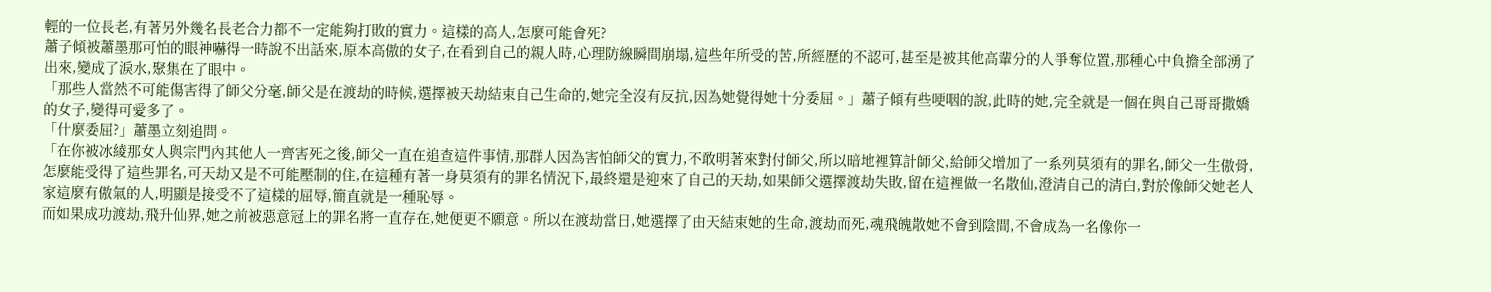輕的一位長老,有著另外幾名長老合力都不一定能夠打敗的實力。這樣的高人,怎麼可能會死?
蕭子傾被蕭墨那可怕的眼神嚇得一時說不出話來,原本高傲的女子,在看到自己的親人時,心理防線瞬間崩塌,這些年所受的苦,所經歷的不認可,甚至是被其他高輩分的人爭奪位置,那種心中負擔全部湧了出來,變成了淚水,聚集在了眼中。
「那些人當然不可能傷害得了師父分毫,師父是在渡劫的時候,選擇被天劫結束自己生命的,她完全沒有反抗,因為她覺得她十分委屈。」蕭子傾有些哽咽的說,此時的她,完全就是一個在與自己哥哥撒嬌的女子,變得可愛多了。
「什麼委屈?」蕭墨立刻追問。
「在你被冰綾那女人與宗門內其他人一齊害死之後,師父一直在追查這件事情,那群人因為害怕師父的實力,不敢明著來對付師父,所以暗地裡算計師父,給師父增加了一系列莫須有的罪名,師父一生傲骨,怎麼能受得了這些罪名,可天劫又是不可能壓制的住,在這種有著一身莫須有的罪名情況下,最終還是迎來了自己的天劫,如果師父選擇渡劫失敗,留在這裡做一名散仙,澄清自己的清白,對於像師父她老人家這麼有傲氣的人,明顯是接受不了這樣的屈辱,簡直就是一種恥辱。
而如果成功渡劫,飛升仙界,她之前被惡意冠上的罪名將一直存在,她便更不願意。所以在渡劫當日,她選擇了由天結束她的生命,渡劫而死,魂飛魄散她不會到陰間,不會成為一名像你一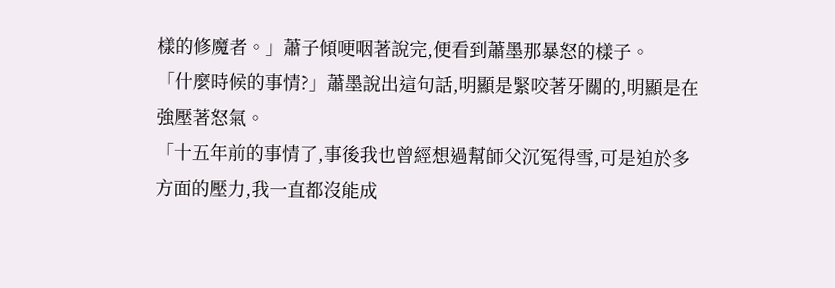樣的修魔者。」蕭子傾哽咽著說完,便看到蕭墨那暴怒的樣子。
「什麼時候的事情?」蕭墨說出這句話,明顯是緊咬著牙關的,明顯是在強壓著怒氣。
「十五年前的事情了,事後我也曾經想過幫師父沉冤得雪,可是迫於多方面的壓力,我一直都沒能成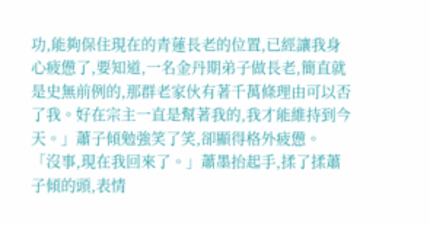功,能夠保住現在的青蓮長老的位置,已經讓我身心疲憊了,要知道,一名金丹期弟子做長老,簡直就是史無前例的,那群老家伙有著千萬條理由可以否了我。好在宗主一直是幫著我的,我才能維持到今天。」蕭子傾勉強笑了笑,卻顯得格外疲憊。
「沒事,現在我回來了。」蕭墨抬起手,揉了揉蕭子傾的頭,表情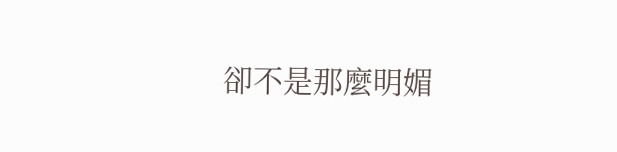卻不是那麼明媚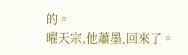的。
曜天宗,他蕭墨,回來了。